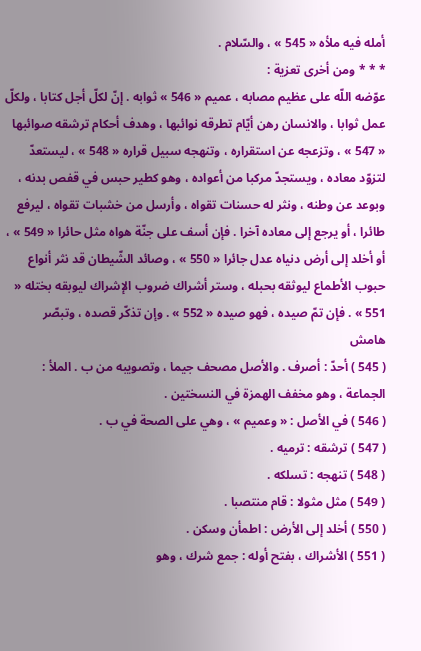أمله فيه ملأه « 545 » ، والسّلام .
* * * ومن أخرى تعزية :
عوّضه اللّه على عظيم مصابه ، عميم « 546 » ثوابه . إنّ لكلّ أجل كتابا ، ولكلّ عمل ثوابا ، والانسان رهن أيّام تطرقه نوائبها ، وهدف أحكام ترشقه صوائبها « 547 » ، وتزعجه عن استقراره ، وتنهجه سبيل قراره « 548 » ، ليستعدّ لتزوّد معاده ، ويستجدّ مركبا من أعواده ، وهو كطير حبس في قفص بدنه ، وبوعد عن وطنه ، ونثر له حسنات تقواه ، وأرسل من خشبات تقواه ، ليرفع طائرا ، أو يرجع إلى معاده آخرا . فإن أسف على جنّة هواه مثل حائرا « 549 » ، أو أخلد إلى أرض دنياه عدل جائرا « 550 » ، وصائد الشّيطان قد نثر أنواع حبوب الأطماع ليوثقه بحبله ، وستر أشراك ضروب الإشراك ليوبقه بختله « 551 » . فإن تمّ صيده ، فهو صيده « 552 » . وإن تذكّر قصده ، وتبصّر
هامش
( 545 ) أحدّ : أصرف . والأصل مصحف جيما ، وتصويبه من ب . الملأ : الجماعة ، وهو مخفف الهمزة في النسختين .
( 546 ) في الأصل : « وعميم » ، وهي على الصحة في ب .
( 547 ) ترشقه : ترميه .
( 548 ) تنهجه : تسلكه .
( 549 ) مثل مثولا : قام منتصبا .
( 550 ) أخلد إلى الأرض : اطمأن وسكن .
( 551 ) الأشراك ، بفتح أوله : جمع شرك ، وهو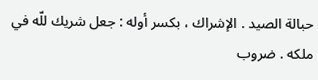حبالة الصيد . الإشراك ، بكسر أوله : جعل شريك للّه في ملكه . ضروب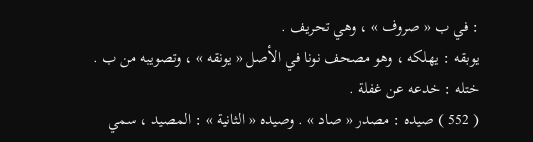: في ب « صروف » ، وهي تحريف .
يوبقه : يهلكه ، وهو مصحف نونا في الأصل « يونقه » ، وتصويبه من ب .
ختله : خدعه عن غفلة .
( 552 ) صيده : مصدر « صاد » . وصيده « الثانية » : المصيد ، سمي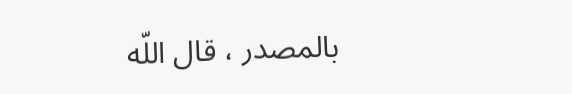بالمصدر ، قال اللّه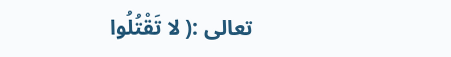تعالى :( لا تَقْتُلُوا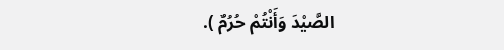الصَّيْدَ وَأَنْتُمْ حُرُمٌ ).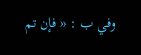وفي ب : « فإن تم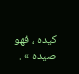كيده ، فهو صيده » .